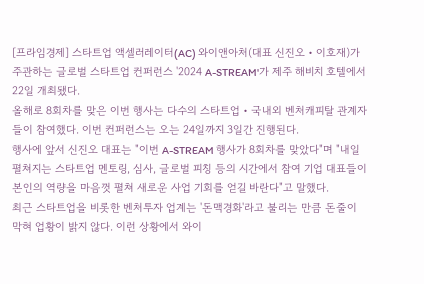[프라임경제] 스타트업 액셀러레이터(AC) 와이앤아처(대표 신진오‧이호재)가 주관하는 글로벌 스타트업 컨퍼런스 '2024 A-STREAM'가 제주 해비치 호텔에서 22일 개최됐다.
올해로 8회차를 맞은 이번 행사는 다수의 스타트업‧국내외 벤처캐피탈 관계자들이 참여했다. 이번 컨퍼런스는 오는 24일까지 3일간 진행된다.
행사에 앞서 신진오 대표는 "이번 A-STREAM 행사가 8회차를 맞았다"며 "내일 펼쳐지는 스타트업 멘토링, 심사, 글로벌 피칭 등의 시간에서 참여 기업 대표들이 본인의 역량을 마음껏 펼쳐 새로운 사업 기회를 얻길 바란다"고 말했다.
최근 스타트업을 비롯한 벤처투자 업계는 '돈맥경화'라고 불리는 만큼 돈줄이 막혀 업황이 밝지 않다. 이런 상황에서 와이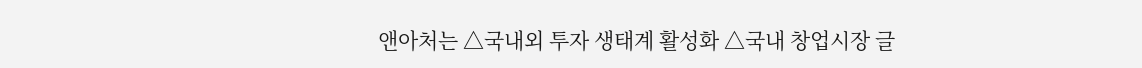앤아처는 △국내외 투자 생태계 활성화 △국내 창업시장 글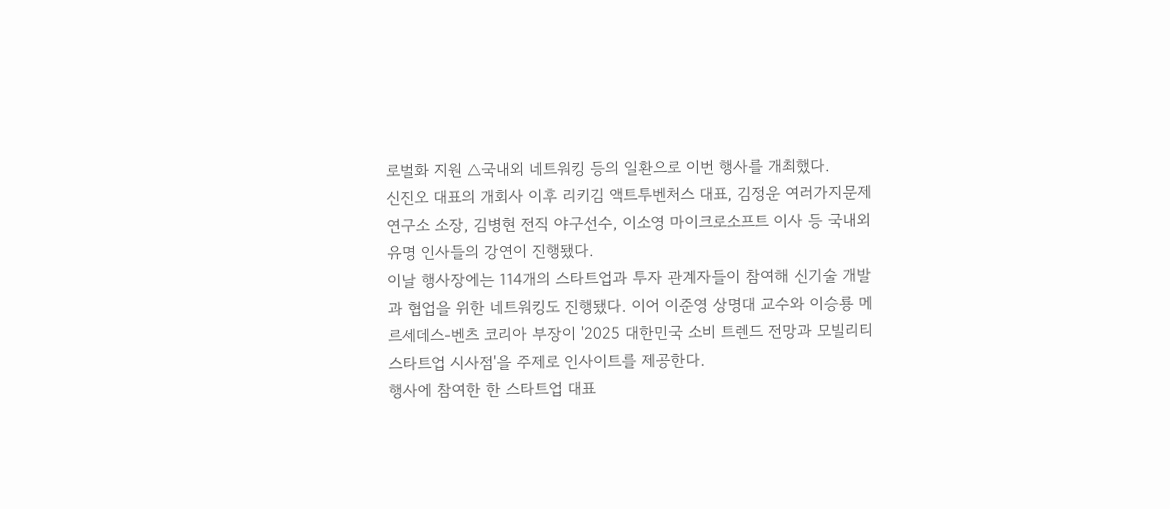로벌화 지원 △국내외 네트워킹 등의 일환으로 이번 행사를 개최했다.
신진오 대표의 개회사 이후 리키김 액트투벤처스 대표, 김정운 여러가지문제연구소 소장, 김병현 전직 야구선수, 이소영 마이크로소프트 이사 등 국내외 유명 인사들의 강연이 진행됐다.
이날 행사장에는 114개의 스타트업과 투자 관계자들이 참여해 신기술 개발과 협업을 위한 네트워킹도 진행됐다. 이어 이준영 상명대 교수와 이승룡 메르세데스-벤츠 코리아 부장이 '2025 대한민국 소비 트렌드 전망과 모빌리티 스타트업 시사점'을 주제로 인사이트를 제공한다.
행사에 참여한 한 스타트업 대표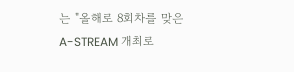는 "올해로 8회차를 맞은 A-STREAM 개최로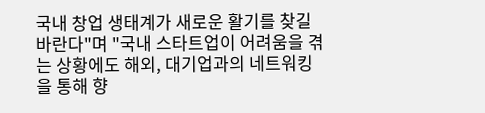국내 창업 생태계가 새로운 활기를 찾길 바란다"며 "국내 스타트업이 어려움을 겪는 상황에도 해외, 대기업과의 네트워킹을 통해 향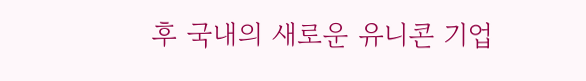후 국내의 새로운 유니콘 기업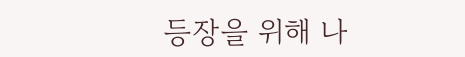등장을 위해 나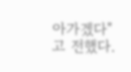아가겠다"고 전했다.